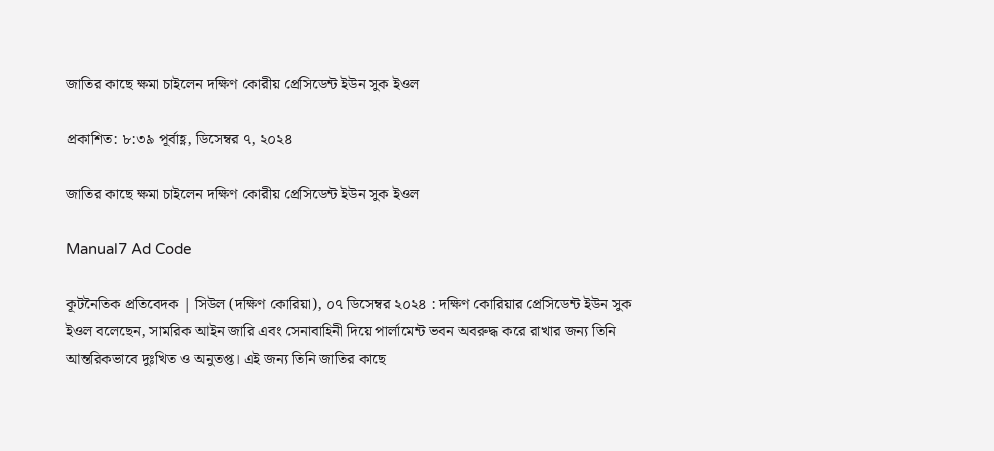জাতির কাছে ক্ষমা চাইলেন দক্ষিণ কোরীয় প্রেসিডেন্ট ইউন সুক ইওল

প্রকাশিত: ৮:৩৯ পূর্বাহ্ণ, ডিসেম্বর ৭, ২০২৪

জাতির কাছে ক্ষমা চাইলেন দক্ষিণ কোরীয় প্রেসিডেন্ট ইউন সুক ইওল

Manual7 Ad Code

কূটনৈতিক প্রতিবেদক | সিউল (দক্ষিণ কোরিয়া), ০৭ ডিসেম্বর ২০২৪ : দক্ষিণ কোরিয়ার প্রেসিডেন্ট ইউন সুক ইওল বলেছেন, সামরিক আইন জারি এবং সেনাবাহিনী দিয়ে পার্লামেন্ট ভবন অবরুদ্ধ করে রাখার জন্য তিনি আন্তরিকভাবে দুঃখিত ও অনুতপ্ত। এই জন্য তিনি জাতির কাছে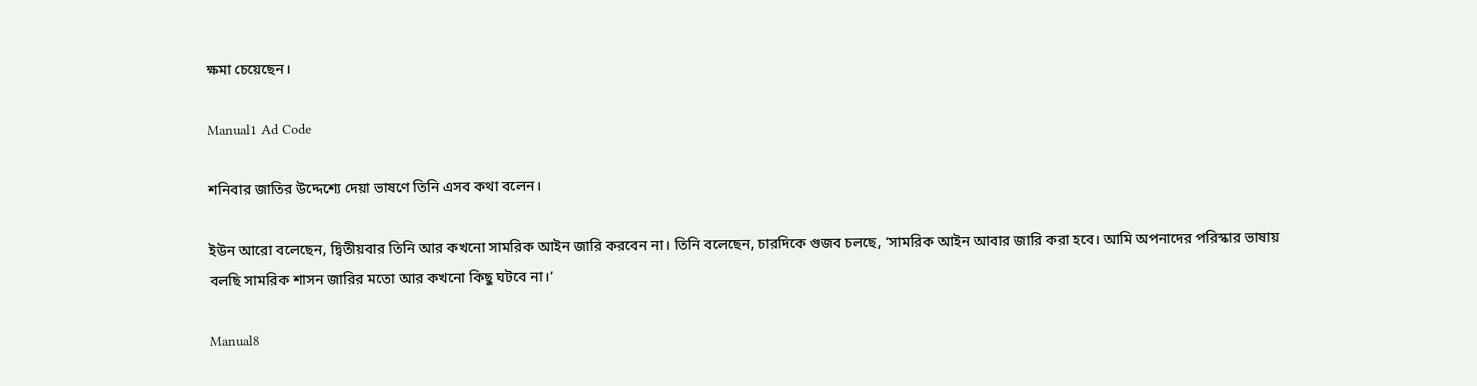ক্ষমা চেয়েছেন।

Manual1 Ad Code

শনিবার জাতির উদ্দেশ্যে দেয়া ভাষণে তিনি এসব কথা বলেন।

ইউন আরো বলেছেন, দ্বিতীয়বার তিনি আর কখনো সামরিক আইন জারি করবেন না। তিনি বলেছেন, চারদিকে গুজব চলছে, ‘সামরিক আইন আবার জারি করা হবে। আমি অপনাদের পরিস্কার ভাষায় বলছি সামরিক শাসন জারির মতো আর কখনো কিছু ঘটবে না।’

Manual8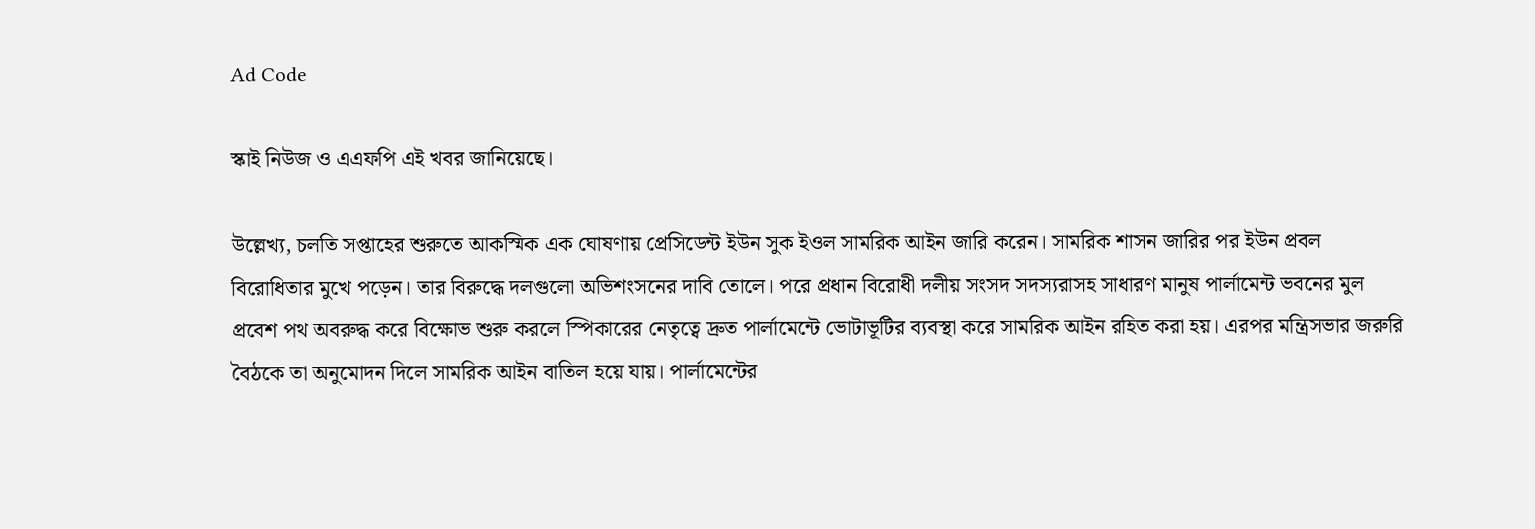Ad Code

স্কাই নিউজ ও এএফপি এই খবর জানিয়েছে।

উল্লেখ্য, চলতি সপ্তাহের শুরুতে আকস্মিক এক ঘোষণায় প্রেসিডেন্ট ইউন সুক ইওল সামরিক আইন জারি করেন। সামরিক শাসন জারির পর ইউন প্রবল বিরোধিতার মুখে পড়েন। তার বিরুদ্ধে দলগুলো অভিশংসনের দাবি তোলে। পরে প্রধান বিরোধী দলীয় সংসদ সদস্যরাসহ সাধারণ মানুষ পার্লামেন্ট ভবনের মুল প্রবেশ পথ অবরুদ্ধ করে বিক্ষোভ শুরু করলে স্পিকারের নেতৃত্বে দ্রুত পার্লামেন্টে ভোটাভূটির ব্যবস্থা করে সামরিক আইন রহিত করা হয়। এরপর মন্ত্রিসভার জরুরি বৈঠকে তা অনুমোদন দিলে সামরিক আইন বাতিল হয়ে যায়। পার্লামেন্টের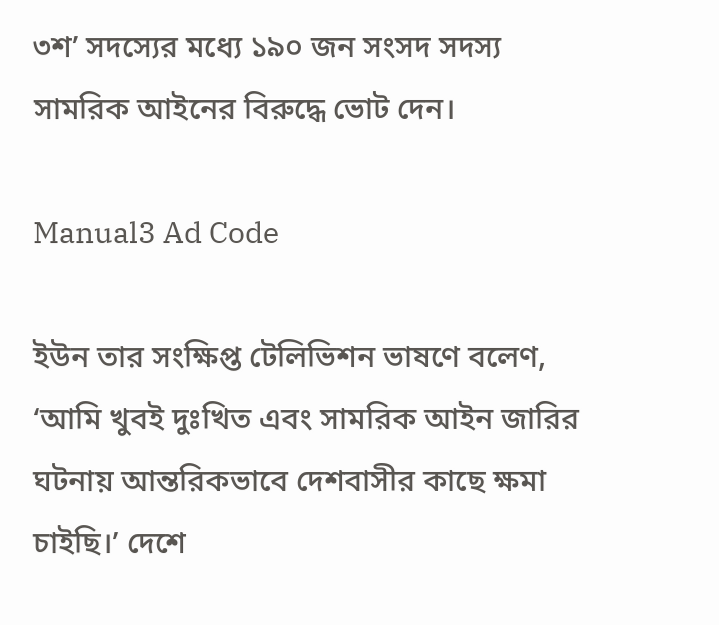৩শ’ সদস্যের মধ্যে ১৯০ জন সংসদ সদস্য সামরিক আইনের বিরুদ্ধে ভোট দেন।

Manual3 Ad Code

ইউন তার সংক্ষিপ্ত টেলিভিশন ভাষণে বলেণ, ‘আমি খুবই দুঃখিত এবং সামরিক আইন জারির ঘটনায় আন্তরিকভাবে দেশবাসীর কাছে ক্ষমা চাইছি।’ দেশে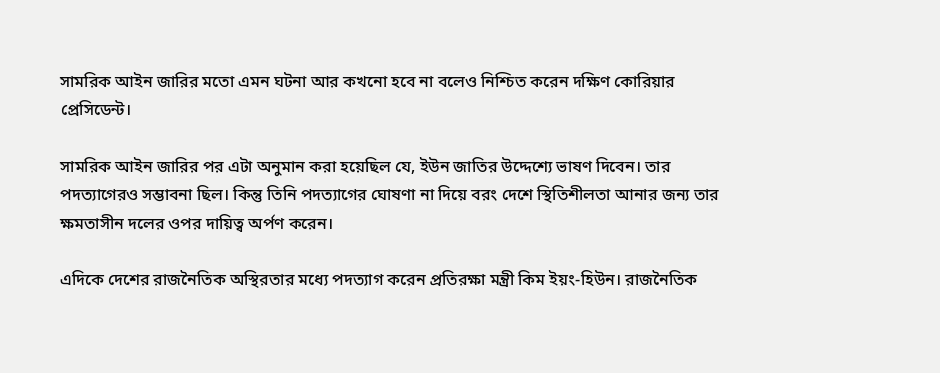সামরিক আইন জারির মতো এমন ঘটনা আর কখনো হবে না বলেও নিশ্চিত করেন দক্ষিণ কোরিয়ার প্রেসিডেন্ট।

সামরিক আইন জারির পর এটা অনুমান করা হয়েছিল যে, ইউন জাতির উদ্দেশ্যে ভাষণ দিবেন। তার পদত্যাগেরও সম্ভাবনা ছিল। কিন্তু তিনি পদত্যাগের ঘোষণা না দিয়ে বরং দেশে স্থিতিশীলতা আনার জন্য তার ক্ষমতাসীন দলের ওপর দায়িত্ব অর্পণ করেন।

এদিকে দেশের রাজনৈতিক অস্থিরতার মধ্যে পদত্যাগ করেন প্রতিরক্ষা মন্ত্রী কিম ইয়ং-হিউন। রাজনৈতিক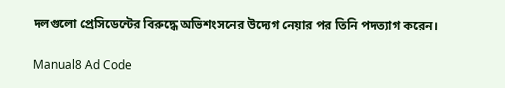দলগুলো প্রেসিডেন্টের বিরুদ্ধে অভিশংসনের উদ্যেগ নেয়ার পর তিনি পদত্যাগ করেন।

Manual8 Ad Code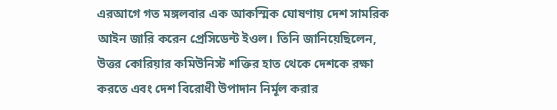এরআগে গত মঙ্গলবার এক আকস্মিক ঘোষণায় দেশ সামরিক আইন জারি করেন প্রেসিডেন্ট ইওল। তিনি জানিয়েছিলেন, উত্তর কোরিয়ার কমিউনিস্ট শক্তির হাত থেকে দেশকে রক্ষা করতে এবং দেশ বিরোধী উপাদান নির্মূল করার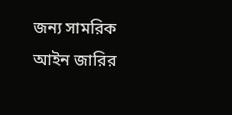জন্য সামরিক আইন জারির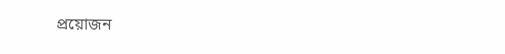প্রয়োজন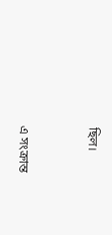ছিল।



এ সংক্রান্ত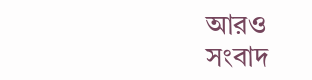আরও সংবাদ